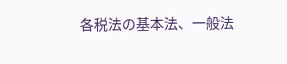各税法の基本法、一般法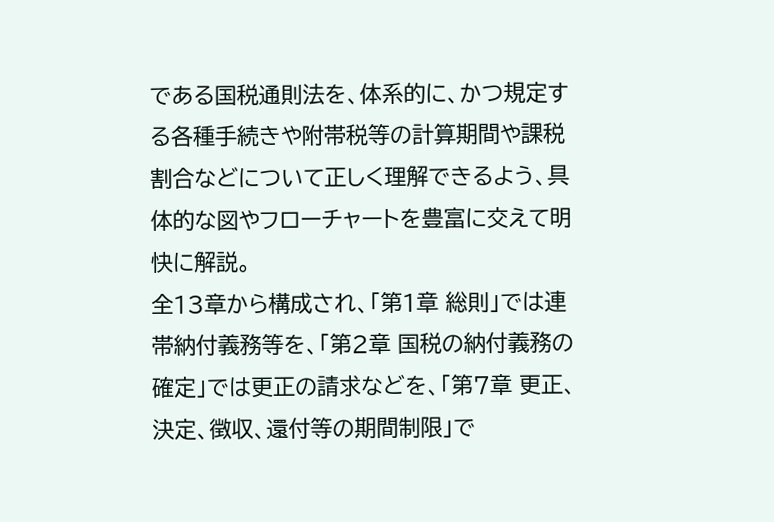である国税通則法を、体系的に、かつ規定する各種手続きや附帯税等の計算期間や課税割合などについて正しく理解できるよう、具体的な図やフローチャートを豊富に交えて明快に解説。
全13章から構成され、「第1章 総則」では連帯納付義務等を、「第2章 国税の納付義務の確定」では更正の請求などを、「第7章 更正、決定、徴収、還付等の期間制限」で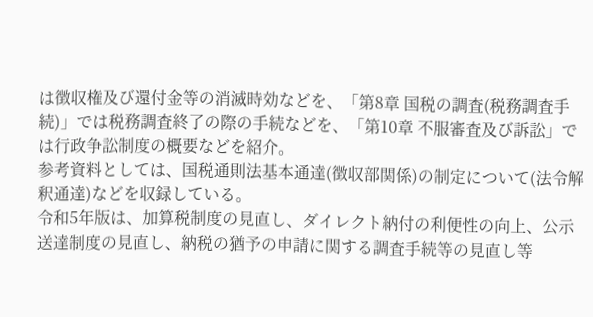は徴収権及び還付金等の消滅時効などを、「第8章 国税の調査(税務調査手続)」では税務調査終了の際の手続などを、「第10章 不服審査及び訴訟」では行政争訟制度の概要などを紹介。
参考資料としては、国税通則法基本通達(徴収部関係)の制定について(法令解釈通達)などを収録している。
令和5年版は、加算税制度の見直し、ダイレクト納付の利便性の向上、公示送達制度の見直し、納税の猶予の申請に関する調査手続等の見直し等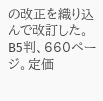の改正を織り込んで改訂した。
B5判、660ページ。定価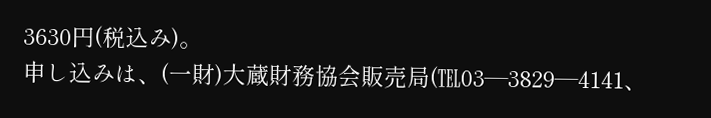3630円(税込み)。
申し込みは、(一財)大蔵財務協会販売局(℡03―3829―4141、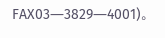FAX03―3829―4001)。